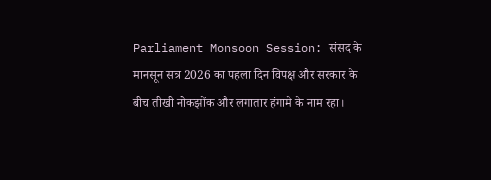Parliament Monsoon Session: संसद के मानसून सत्र 2026 का पहला दिन विपक्ष और सरकार के बीच तीखी नोकझोंक और लगातार हंगामे के नाम रहा।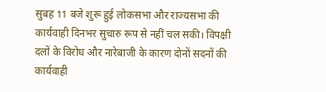सुबह 11 बजे शुरू हुई लोकसभा और राज्यसभा की कार्यवाही दिनभर सुचारु रूप से नहीं चल सकी। विपक्षी दलों के विरोध और नारेबाजी के कारण दोनों सदनों की कार्यवाही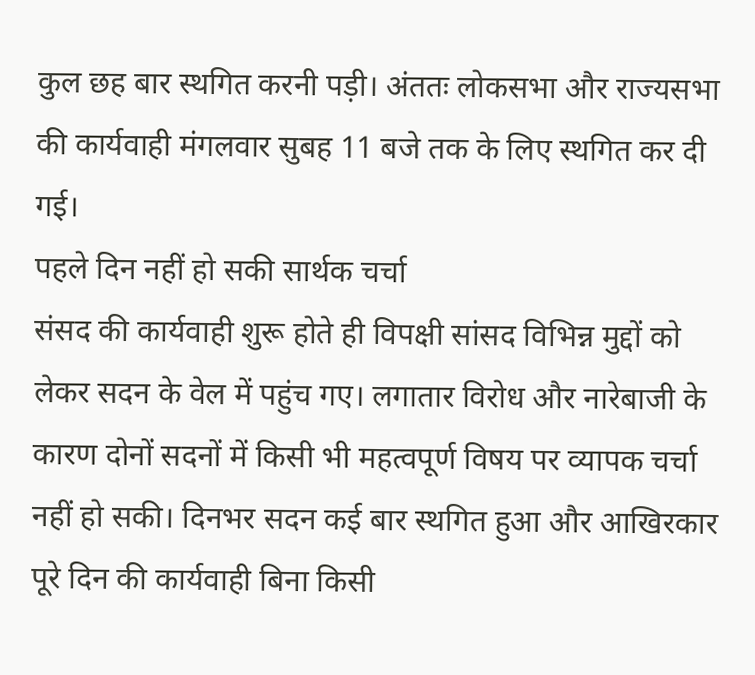कुल छह बार स्थगित करनी पड़ी। अंततः लोकसभा और राज्यसभा की कार्यवाही मंगलवार सुबह 11 बजे तक के लिए स्थगित कर दी गई।
पहले दिन नहीं हो सकी सार्थक चर्चा
संसद की कार्यवाही शुरू होते ही विपक्षी सांसद विभिन्न मुद्दों को लेकर सदन के वेल में पहुंच गए। लगातार विरोध और नारेबाजी के कारण दोनों सदनों में किसी भी महत्वपूर्ण विषय पर व्यापक चर्चा नहीं हो सकी। दिनभर सदन कई बार स्थगित हुआ और आखिरकार पूरे दिन की कार्यवाही बिना किसी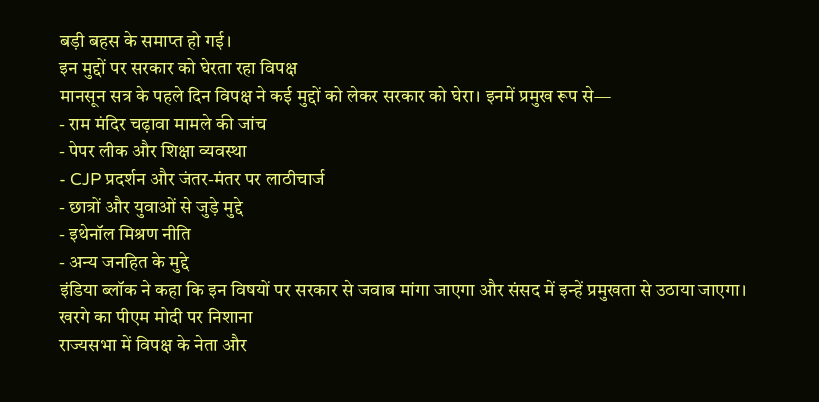बड़ी बहस के समाप्त हो गई।
इन मुद्दों पर सरकार को घेरता रहा विपक्ष
मानसून सत्र के पहले दिन विपक्ष ने कई मुद्दों को लेकर सरकार को घेरा। इनमें प्रमुख रूप से—
- राम मंदिर चढ़ावा मामले की जांच
- पेपर लीक और शिक्षा व्यवस्था
- CJP प्रदर्शन और जंतर-मंतर पर लाठीचार्ज
- छात्रों और युवाओं से जुड़े मुद्दे
- इथेनॉल मिश्रण नीति
- अन्य जनहित के मुद्दे
इंडिया ब्लॉक ने कहा कि इन विषयों पर सरकार से जवाब मांगा जाएगा और संसद में इन्हें प्रमुखता से उठाया जाएगा।
खरगे का पीएम मोदी पर निशाना
राज्यसभा में विपक्ष के नेता और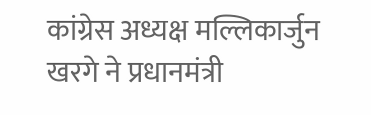कांग्रेस अध्यक्ष मल्लिकार्जुन खरगे ने प्रधानमंत्री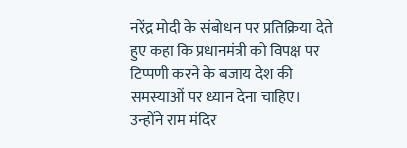नरेंद्र मोदी के संबोधन पर प्रतिक्रिया देते हुए कहा कि प्रधानमंत्री को विपक्ष पर टिप्पणी करने के बजाय देश की समस्याओं पर ध्यान देना चाहिए।
उन्होंने राम मंदिर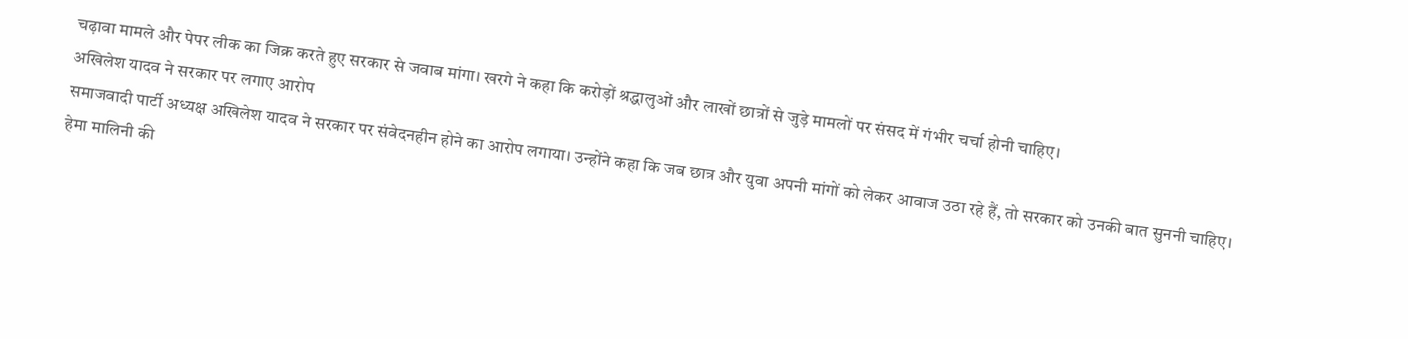चढ़ावा मामले और पेपर लीक का जिक्र करते हुए सरकार से जवाब मांगा। खरगे ने कहा कि करोड़ों श्रद्धालुओं और लाखों छात्रों से जुड़े मामलों पर संसद में गंभीर चर्चा होनी चाहिए।
अखिलेश यादव ने सरकार पर लगाए आरोप
समाजवादी पार्टी अध्यक्ष अखिलेश यादव ने सरकार पर संवेदनहीन होने का आरोप लगाया। उन्होंने कहा कि जब छात्र और युवा अपनी मांगों को लेकर आवाज उठा रहे हैं, तो सरकार को उनकी बात सुननी चाहिए।
हेमा मालिनी की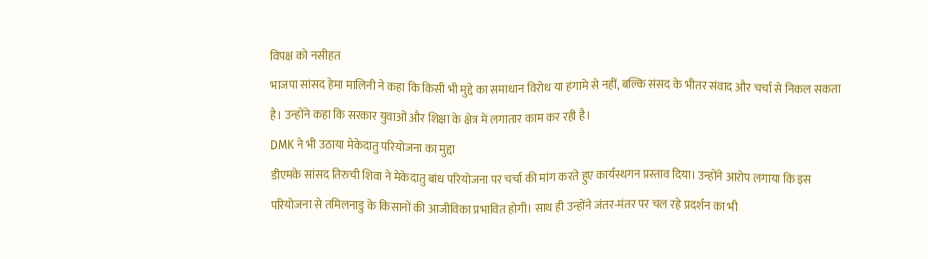विपक्ष को नसीहत
भाजपा सांसद हेमा मालिनी ने कहा कि किसी भी मुद्दे का समाधान विरोध या हंगामे से नहीं, बल्कि संसद के भीतर संवाद और चर्चा से निकल सकता है। उन्होंने कहा कि सरकार युवाओं और शिक्षा के क्षेत्र में लगातार काम कर रही है।
DMK ने भी उठाया मेकेदातु परियोजना का मुद्दा
डीएमके सांसद तिरुची शिवा ने मेकेदातु बांध परियोजना पर चर्चा की मांग करते हुए कार्यस्थगन प्रस्ताव दिया। उन्होंने आरोप लगाया कि इस परियोजना से तमिलनाडु के किसानों की आजीविका प्रभावित होगी। साथ ही उन्होंने जंतर-मंतर पर चल रहे प्रदर्शन का भी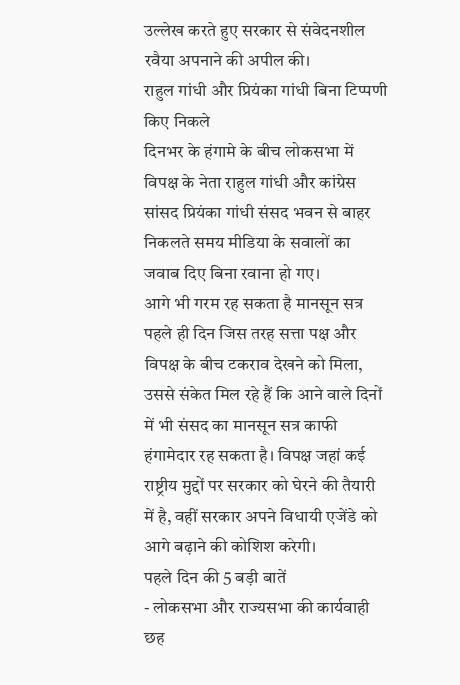उल्लेख करते हुए सरकार से संवेदनशील रवैया अपनाने की अपील की।
राहुल गांधी और प्रियंका गांधी बिना टिप्पणी किए निकले
दिनभर के हंगामे के बीच लोकसभा में विपक्ष के नेता राहुल गांधी और कांग्रेस सांसद प्रियंका गांधी संसद भवन से बाहर निकलते समय मीडिया के सवालों का जवाब दिए बिना रवाना हो गए।
आगे भी गरम रह सकता है मानसून सत्र
पहले ही दिन जिस तरह सत्ता पक्ष और विपक्ष के बीच टकराव देखने को मिला, उससे संकेत मिल रहे हैं कि आने वाले दिनों में भी संसद का मानसून सत्र काफी हंगामेदार रह सकता है। विपक्ष जहां कई राष्ट्रीय मुद्दों पर सरकार को घेरने की तैयारी में है, वहीं सरकार अपने विधायी एजेंडे को आगे बढ़ाने की कोशिश करेगी।
पहले दिन की 5 बड़ी बातें
- लोकसभा और राज्यसभा की कार्यवाही छह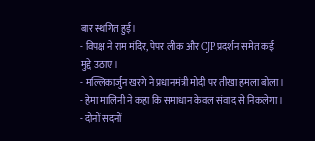बार स्थगित हुई।
- विपक्ष ने राम मंदिर, पेपर लीक और CJP प्रदर्शन समेत कई मुद्दे उठाए।
- मल्लिकार्जुन खरगे ने प्रधानमंत्री मोदी पर तीखा हमला बोला।
- हेमा मालिनी ने कहा कि समाधान केवल संवाद से निकलेगा।
- दोनों सदनों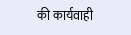की कार्यवाही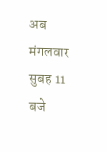अब मंगलवार सुबह 11 बजे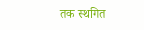तक स्थगित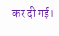कर दी गई।